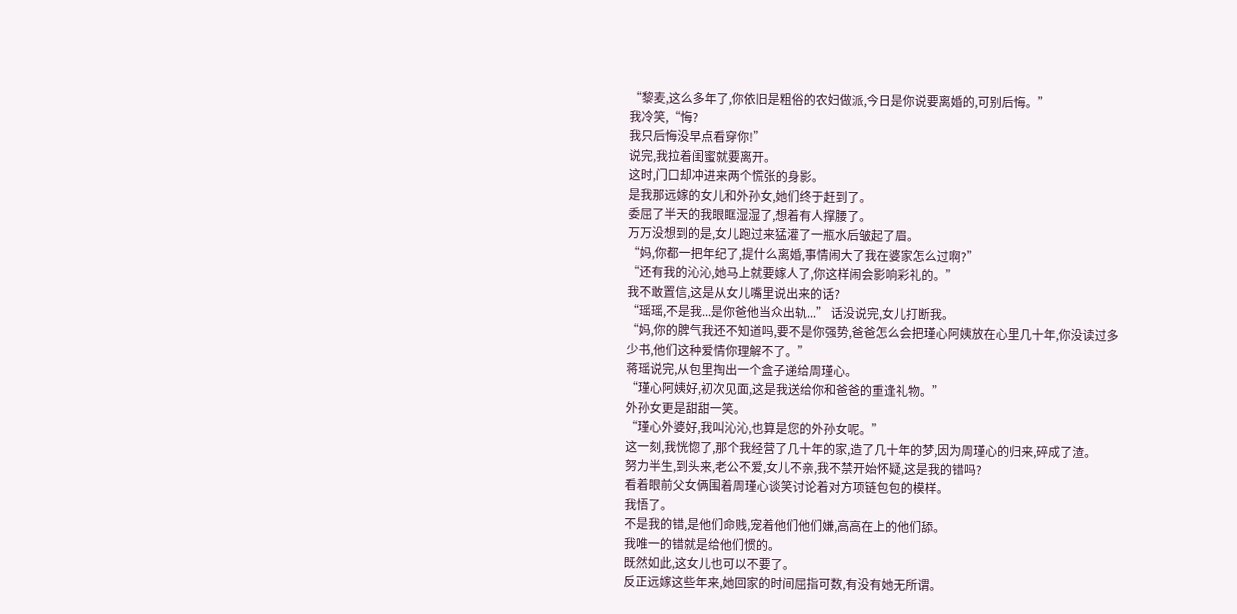“黎麦,这么多年了,你依旧是粗俗的农妇做派,今日是你说要离婚的,可别后悔。”
我冷笑,“悔?
我只后悔没早点看穿你!”
说完,我拉着闺蜜就要离开。
这时,门口却冲进来两个慌张的身影。
是我那远嫁的女儿和外孙女,她们终于赶到了。
委屈了半天的我眼眶湿湿了,想着有人撑腰了。
万万没想到的是,女儿跑过来猛灌了一瓶水后皱起了眉。
“妈,你都一把年纪了,提什么离婚,事情闹大了我在婆家怎么过啊?”
“还有我的沁沁,她马上就要嫁人了,你这样闹会影响彩礼的。”
我不敢置信,这是从女儿嘴里说出来的话?
“瑶瑶,不是我...是你爸他当众出轨...” 话没说完,女儿打断我。
“妈,你的脾气我还不知道吗,要不是你强势,爸爸怎么会把瑾心阿姨放在心里几十年,你没读过多少书,他们这种爱情你理解不了。”
蒋瑶说完,从包里掏出一个盒子递给周瑾心。
“瑾心阿姨好,初次见面,这是我送给你和爸爸的重逢礼物。”
外孙女更是甜甜一笑。
“瑾心外婆好,我叫沁沁,也算是您的外孙女呢。”
这一刻,我恍惚了,那个我经营了几十年的家,造了几十年的梦,因为周瑾心的归来,碎成了渣。
努力半生,到头来,老公不爱,女儿不亲,我不禁开始怀疑,这是我的错吗?
看着眼前父女俩围着周瑾心谈笑讨论着对方项链包包的模样。
我悟了。
不是我的错,是他们命贱,宠着他们他们嫌,高高在上的他们舔。
我唯一的错就是给他们惯的。
既然如此,这女儿也可以不要了。
反正远嫁这些年来,她回家的时间屈指可数,有没有她无所谓。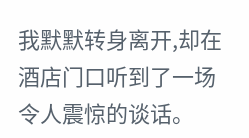我默默转身离开,却在酒店门口听到了一场令人震惊的谈话。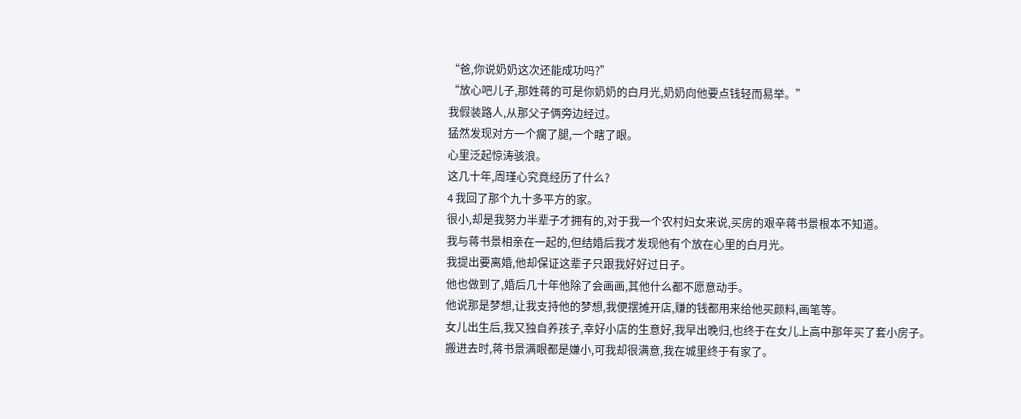“爸,你说奶奶这次还能成功吗?”
“放心吧儿子,那姓蒋的可是你奶奶的白月光,奶奶向他要点钱轻而易举。”
我假装路人,从那父子俩旁边经过。
猛然发现对方一个瘸了腿,一个瞎了眼。
心里泛起惊涛骇浪。
这几十年,周瑾心究竟经历了什么?
4 我回了那个九十多平方的家。
很小,却是我努力半辈子才拥有的,对于我一个农村妇女来说,买房的艰辛蒋书景根本不知道。
我与蒋书景相亲在一起的,但结婚后我才发现他有个放在心里的白月光。
我提出要离婚,他却保证这辈子只跟我好好过日子。
他也做到了,婚后几十年他除了会画画,其他什么都不愿意动手。
他说那是梦想,让我支持他的梦想,我便摆摊开店,赚的钱都用来给他买颜料,画笔等。
女儿出生后,我又独自养孩子,幸好小店的生意好,我早出晚归,也终于在女儿上高中那年买了套小房子。
搬进去时,蒋书景满眼都是嫌小,可我却很满意,我在城里终于有家了。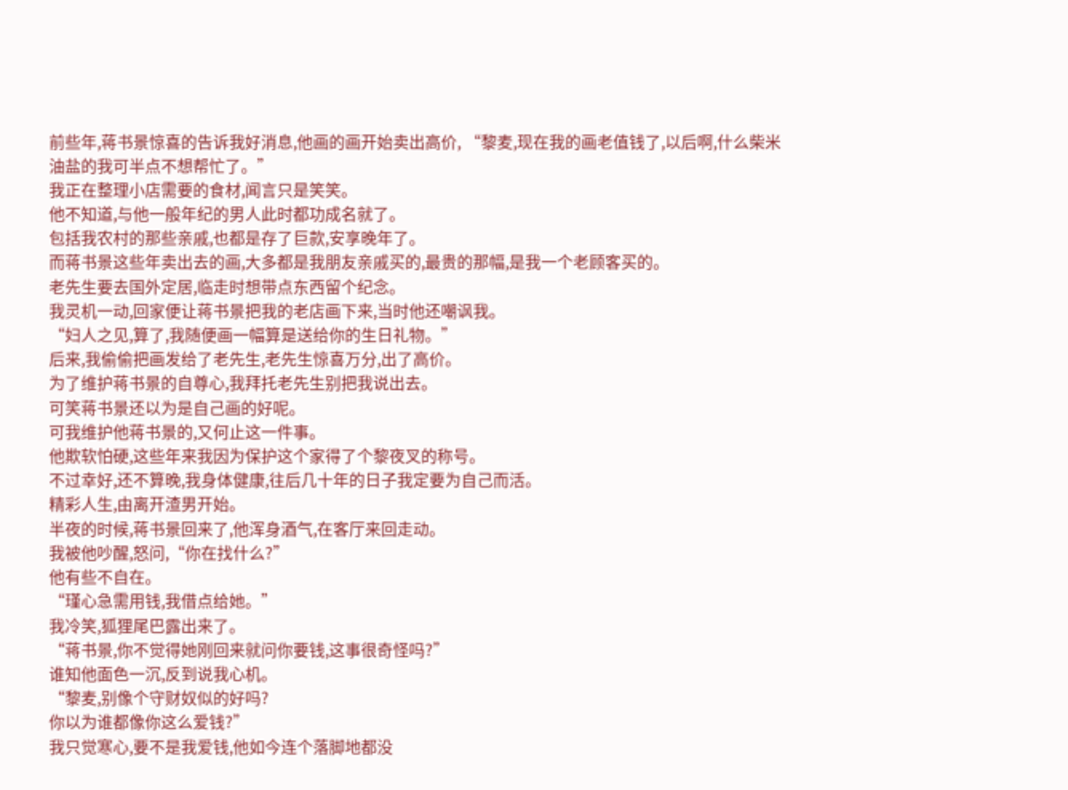前些年,蒋书景惊喜的告诉我好消息,他画的画开始卖出高价, “黎麦,现在我的画老值钱了,以后啊,什么柴米油盐的我可半点不想帮忙了。”
我正在整理小店需要的食材,闻言只是笑笑。
他不知道,与他一般年纪的男人此时都功成名就了。
包括我农村的那些亲戚,也都是存了巨款,安享晚年了。
而蒋书景这些年卖出去的画,大多都是我朋友亲戚买的,最贵的那幅,是我一个老顾客买的。
老先生要去国外定居,临走时想带点东西留个纪念。
我灵机一动,回家便让蒋书景把我的老店画下来,当时他还嘲讽我。
“妇人之见,算了,我随便画一幅算是送给你的生日礼物。”
后来,我偷偷把画发给了老先生,老先生惊喜万分,出了高价。
为了维护蒋书景的自尊心,我拜托老先生别把我说出去。
可笑蒋书景还以为是自己画的好呢。
可我维护他蒋书景的,又何止这一件事。
他欺软怕硬,这些年来我因为保护这个家得了个黎夜叉的称号。
不过幸好,还不算晚,我身体健康,往后几十年的日子我定要为自己而活。
精彩人生,由离开渣男开始。
半夜的时候,蒋书景回来了,他浑身酒气,在客厅来回走动。
我被他吵醒,怒问,“你在找什么?”
他有些不自在。
“瑾心急需用钱,我借点给她。”
我冷笑,狐狸尾巴露出来了。
“蒋书景,你不觉得她刚回来就问你要钱,这事很奇怪吗?”
谁知他面色一沉,反到说我心机。
“黎麦,别像个守财奴似的好吗?
你以为谁都像你这么爱钱?”
我只觉寒心,要不是我爱钱,他如今连个落脚地都没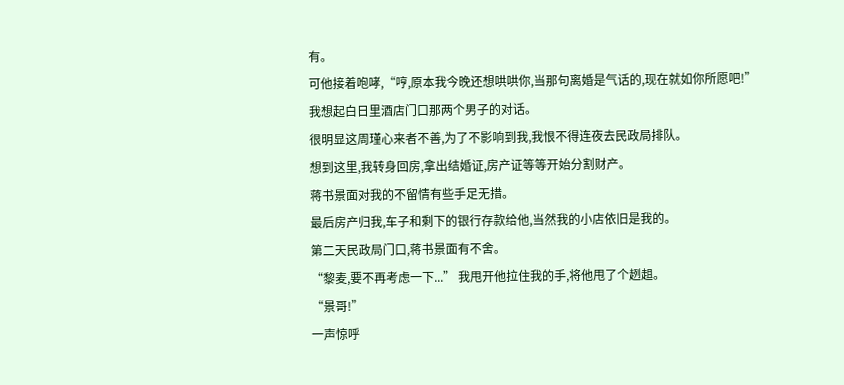有。
可他接着咆哮,“哼,原本我今晚还想哄哄你,当那句离婚是气话的,现在就如你所愿吧!”
我想起白日里酒店门口那两个男子的对话。
很明显这周瑾心来者不善,为了不影响到我,我恨不得连夜去民政局排队。
想到这里,我转身回房,拿出结婚证,房产证等等开始分割财产。
蒋书景面对我的不留情有些手足无措。
最后房产归我,车子和剩下的银行存款给他,当然我的小店依旧是我的。
第二天民政局门口,蒋书景面有不舍。
“黎麦,要不再考虑一下...” 我甩开他拉住我的手,将他甩了个趔趄。
“景哥!”
一声惊呼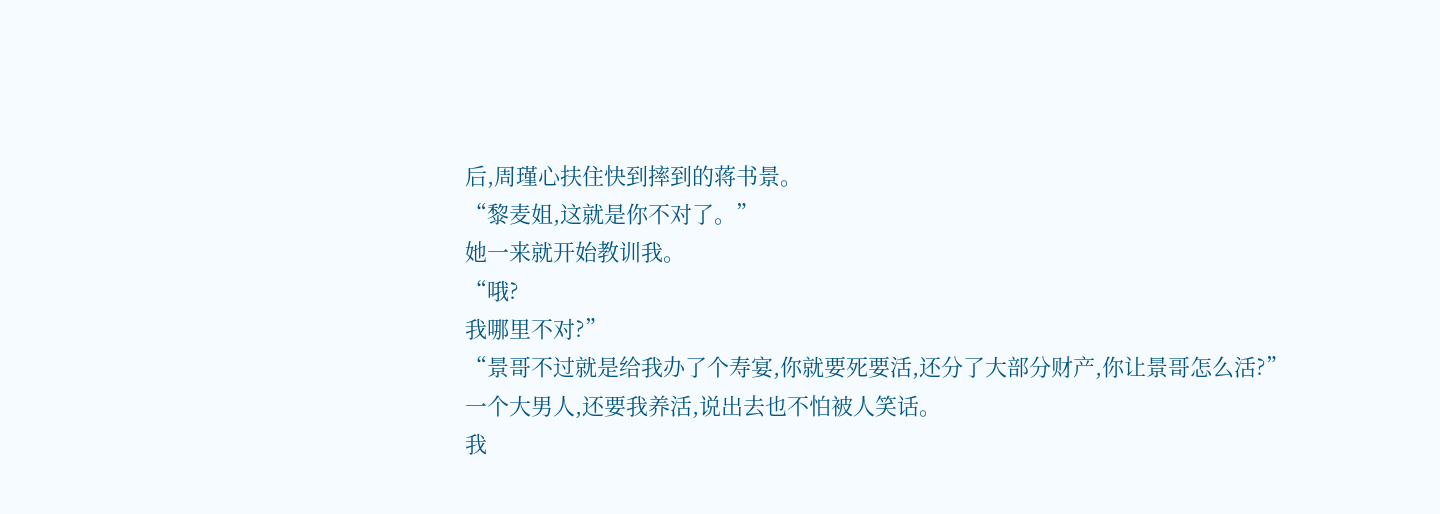后,周瑾心扶住快到摔到的蒋书景。
“黎麦姐,这就是你不对了。”
她一来就开始教训我。
“哦?
我哪里不对?”
“景哥不过就是给我办了个寿宴,你就要死要活,还分了大部分财产,你让景哥怎么活?”
一个大男人,还要我养活,说出去也不怕被人笑话。
我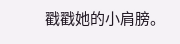戳戳她的小肩膀。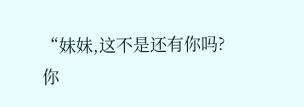“妹妹,这不是还有你吗?
你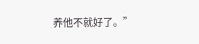养他不就好了。”